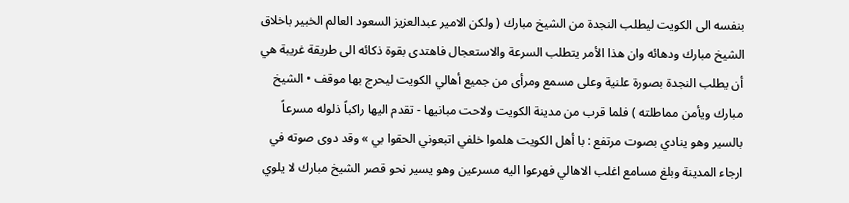بنفسه الى الكويت ليطلب النجدة من الشيخ مبارك ( ولكن الامير عبدالعزيز السعود العالم الخبير باخلاق الشيخ مبارك ودهائه وان هذا الأمر يتطلب السرعة والاستعجال فاهتدى بقوة ذكائه الى طريقة غريبة هي أن يطلب النجدة بصورة علنية وعلى مسمع ومرأى من جميع أهالي الكويت ليحرج بها موقف • الشيخ مبارك ويأمن مماطلته ) فلما قرب من مدينة الكويت ولاحت مبانيها - تقدم اليها راكباً ذلوله مسرعاً بالسير وهو ينادي بصوت مرتفع : با أهل الكويت هلموا خلفي اتبعوني الحقوا بي » وقد دوى صوته في ارجاء المدينة وبلغ مسامع اغلب الاهالي فهرعوا اليه مسرعين وهو يسير نحو قصر الشيخ مبارك لا يلوي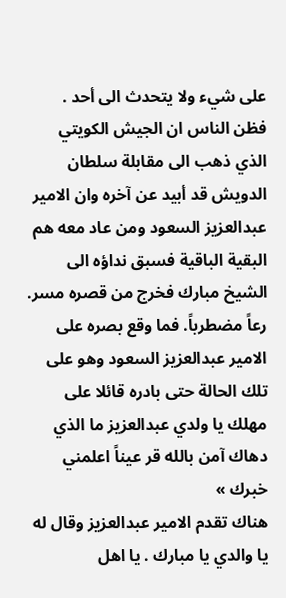على شيء ولا يتحدث الى أحد . فظن الناس ان الجيش الكويتي الذي ذهب الى مقابلة سلطان الدويش قد أبيد عن آخره وان الامير عبدالعزيز السعود ومن عاد معه هم البقية الباقية فسبق نداؤه الى الشيخ مبارك فخرج من قصره مسر. رعاً مضطرباً. فما وقع بصره على الامير عبدالعزيز السعود وهو على تلك الحالة حتى بادره قائلا على مهلك يا ولدي عبدالعزيز ما الذي دهاك آمن بالله قر عيناً اعلمني خبرك »
هناك تقدم الامير عبدالعزيز وقال له يا والدي يا مبارك . يا اهل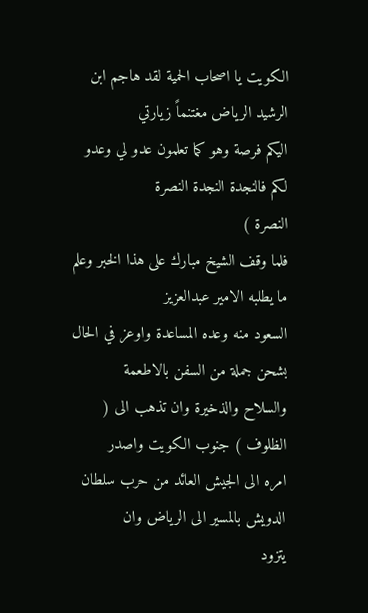الكويت يا اصحاب الحمية لقد هاجم ابن الرشيد الرياض مغتنماً زيارتي
اليكم فرصة وهو كما تعلمون عدو لي وعدو لكم فالنجدة النجدة النصرة
النصرة )
فلما وقف الشيخ مبارك على هذا الخبر وعلم ما يطلبه الامير عبدالعزيز
السعود منه وعده المساعدة واوعز في الحال بشحن جملة من السفن بالاطعمة
والسلاح والذخيرة وان تذهب الى ( الظلوف ) جنوب الكويت واصدر
امره الى الجيش العائد من حرب سلطان الدويش بالمسير الى الرياض وان
يتزود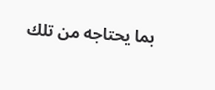بما يحتاجه من تلك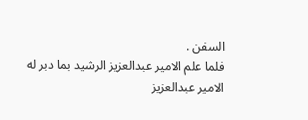السفن .
فلما علم الامير عبدالعزيز الرشيد بما دبر له الامير عبدالعزيز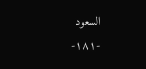السعود
-١٨١-